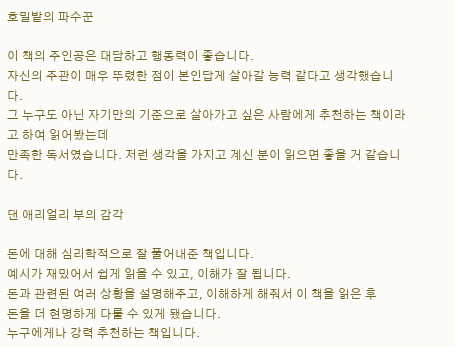호밀밭의 파수꾼

이 책의 주인공은 대담하고 행동력이 좋습니다.
자신의 주관이 매우 뚜렸한 점이 본인답게 살아갈 능력 같다고 생각했습니다.
그 누구도 아닌 자기만의 기준으로 살아가고 싶은 사람에게 추천하는 책이라고 하여 읽어봤는데
만족한 독서였습니다. 저런 생각을 가지고 계신 분이 읽으면 좋을 거 같습니다.

댄 애리얼리 부의 감각

돈에 대해 심리학적으로 잘 풀어내준 책입니다.
예시가 재밌어서 쉽게 읽을 수 있고, 이해가 잘 됩니다.
돈과 관련된 여러 상황을 설명해주고, 이해하게 해줘서 이 책을 읽은 후
돈을 더 현명하게 다룰 수 있게 됐습니다.
누구에게나 강력 추천하는 책입니다.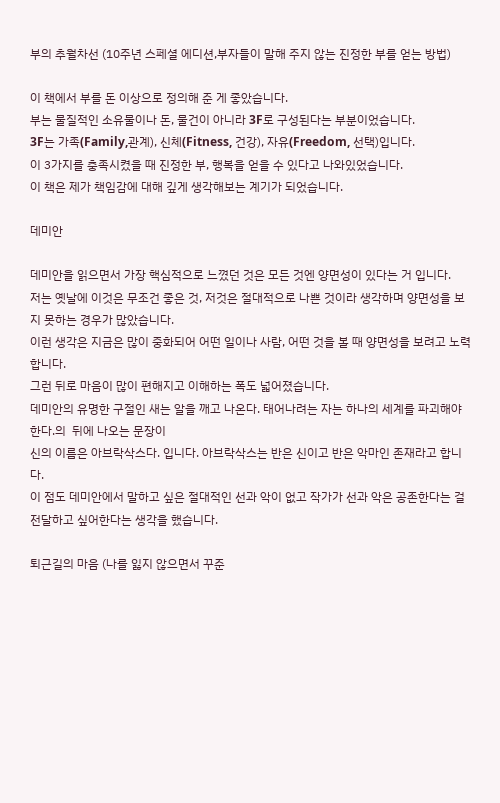부의 추월차선 (10주년 스페셜 에디션,부자들이 말해 주지 않는 진정한 부를 얻는 방법)

이 책에서 부를 돈 이상으로 정의해 준 게 좋았습니다.
부는 물질적인 소유물이나 돈, 물건이 아니라 3F로 구성된다는 부분이었습니다.
3F는 가족(Family,관계), 신체(Fitness, 건강), 자유(Freedom, 선택)입니다.
이 3가지를 충족시켰을 때 진정한 부, 행복을 얻을 수 있다고 나와있었습니다.
이 책은 제가 책임감에 대해 깊게 생각해보는 계기가 되었습니다.

데미안

데미안을 읽으면서 가장 핵심적으로 느꼈던 것은 모든 것엔 양면성이 있다는 거 입니다.
저는 옛날에 이것은 무조건 좋은 것, 저것은 절대적으로 나쁜 것이라 생각하며 양면성을 보지 못하는 경우가 많았습니다.
이런 생각은 지금은 많이 중화되어 어떤 일이나 사람, 어떤 것을 볼 때 양면성을 보려고 노력합니다.
그런 뒤로 마음이 많이 편해지고 이해하는 폭도 넓어졌습니다.
데미안의 유명한 구절인 새는 알을 깨고 나온다. 태어나려는 자는 하나의 세계를 파괴해야한다.의  뒤에 나오는 문장이
신의 이름은 아브락삭스다. 입니다. 아브락삭스는 반은 신이고 반은 악마인 존재라고 합니다.
이 점도 데미안에서 말하고 싶은 절대적인 선과 악이 없고 작가가 선과 악은 공존한다는 걸 전달하고 싶어한다는 생각을 했습니다.

퇴근길의 마음 (나를 잃지 않으면서 꾸준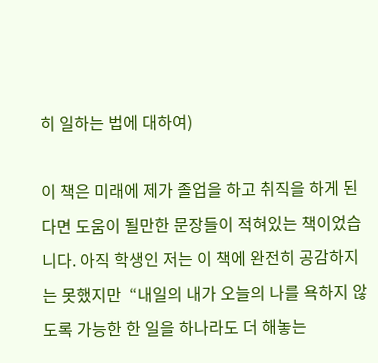히 일하는 법에 대하여)

이 책은 미래에 제가 졸업을 하고 취직을 하게 된다면 도움이 될만한 문장들이 적혀있는 책이었습니다. 아직 학생인 저는 이 책에 완전히 공감하지는 못했지만  “내일의 내가 오늘의 나를 욕하지 않도록 가능한 한 일을 하나라도 더 해놓는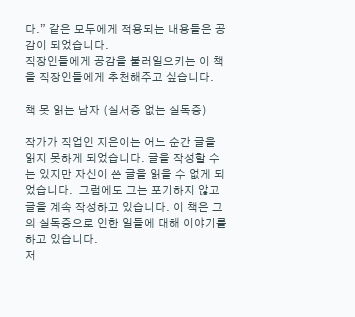다.” 같은 모두에게 적용되는 내용들은 공감이 되었습니다.
직장인들에게 공감을 불러일으키는 이 책을 직장인들에게 추천해주고 싶습니다.

책 못 읽는 남자 (실서증 없는 실독증)

작가가 직업인 지은이는 어느 순간 글을 읽지 못하게 되었습니다. 글을 작성할 수는 있지만 자신이 쓴 글을 읽을 수 없게 되었습니다.  그럼에도 그는 포기하지 않고 글을 계속 작성하고 있습니다. 이 책은 그의 실독증으로 인한 일들에 대해 이야기를 하고 있습니다.
저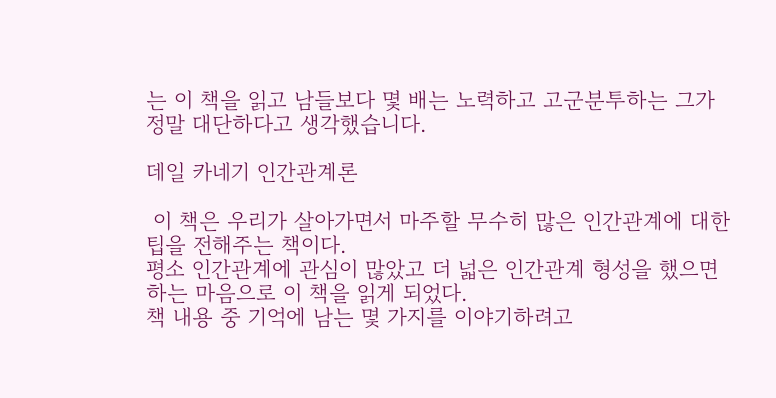는 이 책을 읽고 남들보다 몇 배는 노력하고 고군분투하는 그가 정말 대단하다고 생각했습니다.

데일 카네기 인간관계론

 이 책은 우리가 살아가면서 마주할 무수히 많은 인간관계에 대한 팁을 전해주는 책이다.
평소 인간관계에 관심이 많았고 더 넓은 인간관계 형성을 했으면 하는 마음으로 이 책을 읽게 되었다.
책 내용 중 기억에 남는 몇 가지를 이야기하려고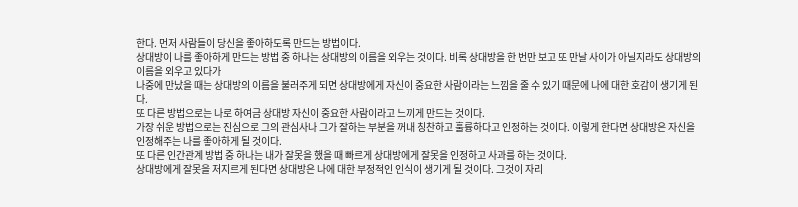한다. 먼저 사람들이 당신을 좋아하도록 만드는 방법이다.
상대방이 나를 좋아하게 만드는 방법 중 하나는 상대방의 이름을 외우는 것이다. 비록 상대방을 한 번만 보고 또 만날 사이가 아닐지라도 상대방의 이름을 외우고 있다가
나중에 만났을 때는 상대방의 이름을 불러주게 되면 상대방에게 자신이 중요한 사람이라는 느낌을 줄 수 있기 때문에 나에 대한 호감이 생기게 된다.
또 다른 방법으로는 나로 하여금 상대방 자신이 중요한 사람이라고 느끼게 만드는 것이다.
가장 쉬운 방법으로는 진심으로 그의 관심사나 그가 잘하는 부분을 꺼내 칭찬하고 훌륭하다고 인정하는 것이다. 이렇게 한다면 상대방은 자신을 인정해주는 나를 좋아하게 될 것이다.
또 다른 인간관계 방법 중 하나는 내가 잘못을 했을 때 빠르게 상대방에게 잘못을 인정하고 사과를 하는 것이다.
상대방에게 잘못을 저지르게 된다면 상대방은 나에 대한 부정적인 인식이 생기게 될 것이다. 그것이 자리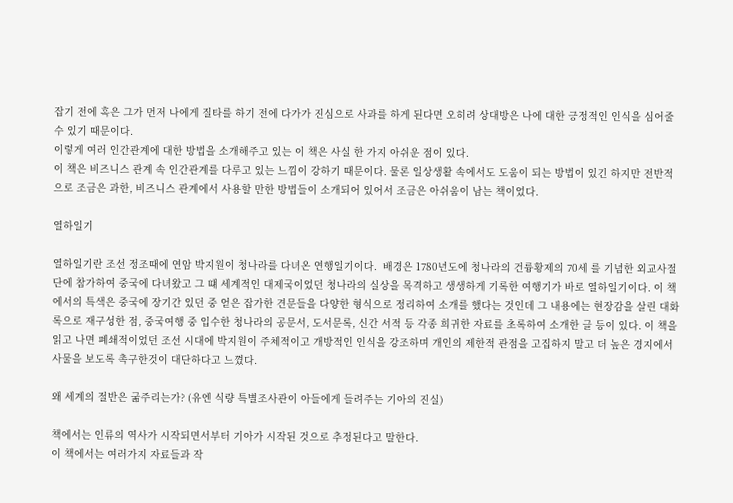잡기 전에 혹은 그가 먼저 나에게 질타를 하기 전에 다가가 진심으로 사과를 하게 된다면 오히려 상대방은 나에 대한 긍정적인 인식을 심어줄 수 있기 때문이다.
이렇게 여러 인간관계에 대한 방법을 소개해주고 있는 이 책은 사실 한 가지 아쉬운 점이 있다.
이 책은 비즈니스 관계 속 인간관계를 다루고 있는 느낌이 강하기 때문이다. 물론 일상생활 속에서도 도움이 되는 방법이 있긴 하지만 전반적으로 조금은 과한, 비즈니스 관계에서 사용할 만한 방법들이 소개되어 있어서 조금은 아쉬움이 남는 책이었다.

열하일기

열하일기란 조선 정조때에 연암 박지원이 청나라를 다녀온 연행일기이다.  배경은 1780년도에 청나라의 건륭황제의 70세 를 기념한 외교사절단에 참가하여 중국에 다녀왔고 그 떄 세계적인 대제국이었던 청나라의 실상을 목격하고 생생하게 기록한 여행기가 바로 열하일기이다. 이 책에서의 특색은 중국에 장기간 있던 중 얻은 잡가한 견문들을 다양한 형식으로 정리하여 소개를 했다는 것인데 그 내용에는 현장감을 살린 대화록으로 재구성한 점, 중국여행 중 입수한 청나라의 공문서, 도서문록, 신간 서적 등 각종 희귀한 자료를 초록하여 소개한 글 등이 있다. 이 책을 읽고 나면 폐쇄적이었던 조선 시대에 박지원이 주체적이고 개방적인 인식을 강조하며 개인의 제한적 관점을 고집하지 말고 더 높은 경지에서 사물을 보도록 촉구한것이 대단하다고 느꼈다.

왜 세계의 절반은 굶주리는가? (유엔 식량 특별조사관이 아들에게 들려주는 기아의 진실)

책에서는 인류의 역사가 시작되면서부터 기아가 시작된 것으로 추정된다고 말한다.
이 책에서는 여러가지 자료들과 작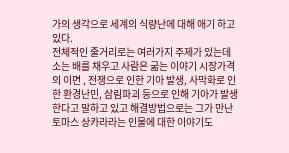가의 생각으로 세계의 식량난에 대해 애기 하고 있다.
전체적인 줄거리로는 여러가지 주제가 있는데 소는 배를 채우고 사람은 굶는 이야기 시장가격의 이면 , 전쟁으로 인한 기아 발생, 사막화로 인한 환경난민, 삼림파괴 등으로 인해 기아가 발생한다고 말하고 있고 해결방법으로는 그가 만난  토마스 상카라라는 인물에 대한 이야기도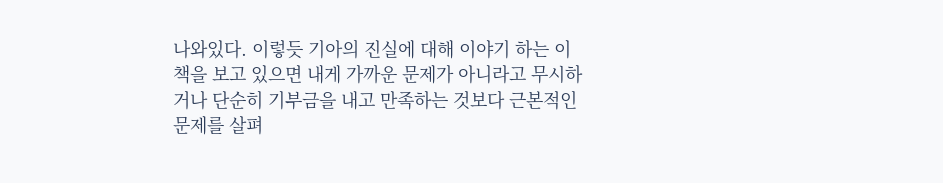나와있다. 이렇듯 기아의 진실에 대해 이야기 하는 이 책을 보고 있으면 내게 가까운 문제가 아니라고 무시하거나 단순히 기부금을 내고 만족하는 것보다 근본적인 문제를 살펴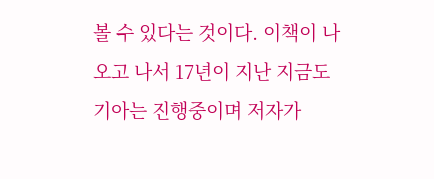볼 수 있다는 것이다. 이책이 나오고 나서 17년이 지난 지금도 기아는 진행중이며 저자가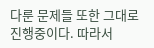다룬 문제들 또한 그대로 진행중이다. 따라서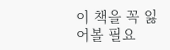이 책을 꼭 잃어볼 필요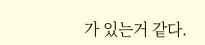가 있는거 같다.